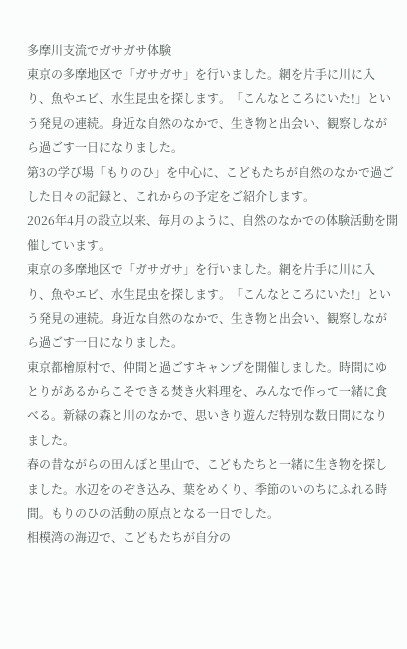多摩川支流でガサガサ体験
東京の多摩地区で「ガサガサ」を行いました。網を片手に川に入り、魚やエビ、水生昆虫を探します。「こんなところにいた!」という発見の連続。身近な自然のなかで、生き物と出会い、観察しながら過ごす一日になりました。
第3の学び場「もりのひ」を中心に、こどもたちが自然のなかで過ごした日々の記録と、これからの予定をご紹介します。
2026年4月の設立以来、毎月のように、自然のなかでの体験活動を開催しています。
東京の多摩地区で「ガサガサ」を行いました。網を片手に川に入り、魚やエビ、水生昆虫を探します。「こんなところにいた!」という発見の連続。身近な自然のなかで、生き物と出会い、観察しながら過ごす一日になりました。
東京都檜原村で、仲間と過ごすキャンプを開催しました。時間にゆとりがあるからこそできる焚き火料理を、みんなで作って一緒に食べる。新緑の森と川のなかで、思いきり遊んだ特別な数日間になりました。
春の昔ながらの田んぼと里山で、こどもたちと一緒に生き物を探しました。水辺をのぞき込み、葉をめくり、季節のいのちにふれる時間。もりのひの活動の原点となる一日でした。
相模湾の海辺で、こどもたちが自分の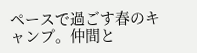ペースで過ごす春のキャンプ。仲間と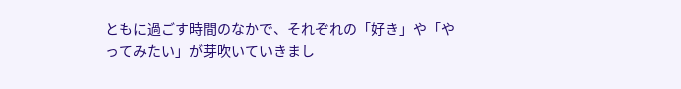ともに過ごす時間のなかで、それぞれの「好き」や「やってみたい」が芽吹いていきまし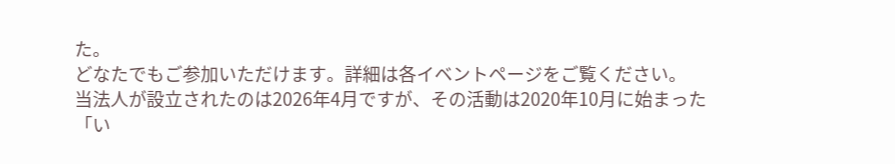た。
どなたでもご参加いただけます。詳細は各イベントページをご覧ください。
当法人が設立されたのは2026年4月ですが、その活動は2020年10月に始まった「い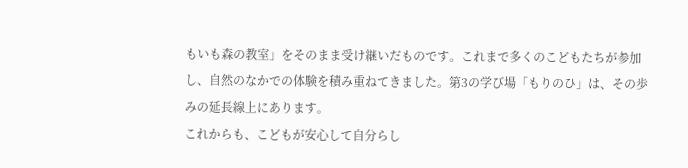もいも森の教室」をそのまま受け継いだものです。これまで多くのこどもたちが参加し、自然のなかでの体験を積み重ねてきました。第3の学び場「もりのひ」は、その歩みの延長線上にあります。
これからも、こどもが安心して自分らし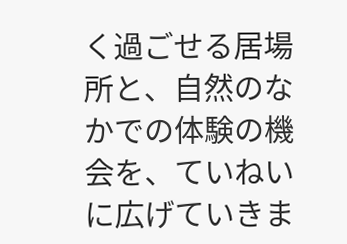く過ごせる居場所と、自然のなかでの体験の機会を、ていねいに広げていきま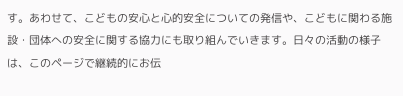す。あわせて、こどもの安心と心的安全についての発信や、こどもに関わる施設・団体への安全に関する協力にも取り組んでいきます。日々の活動の様子は、このページで継続的にお伝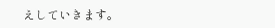えしていきます。